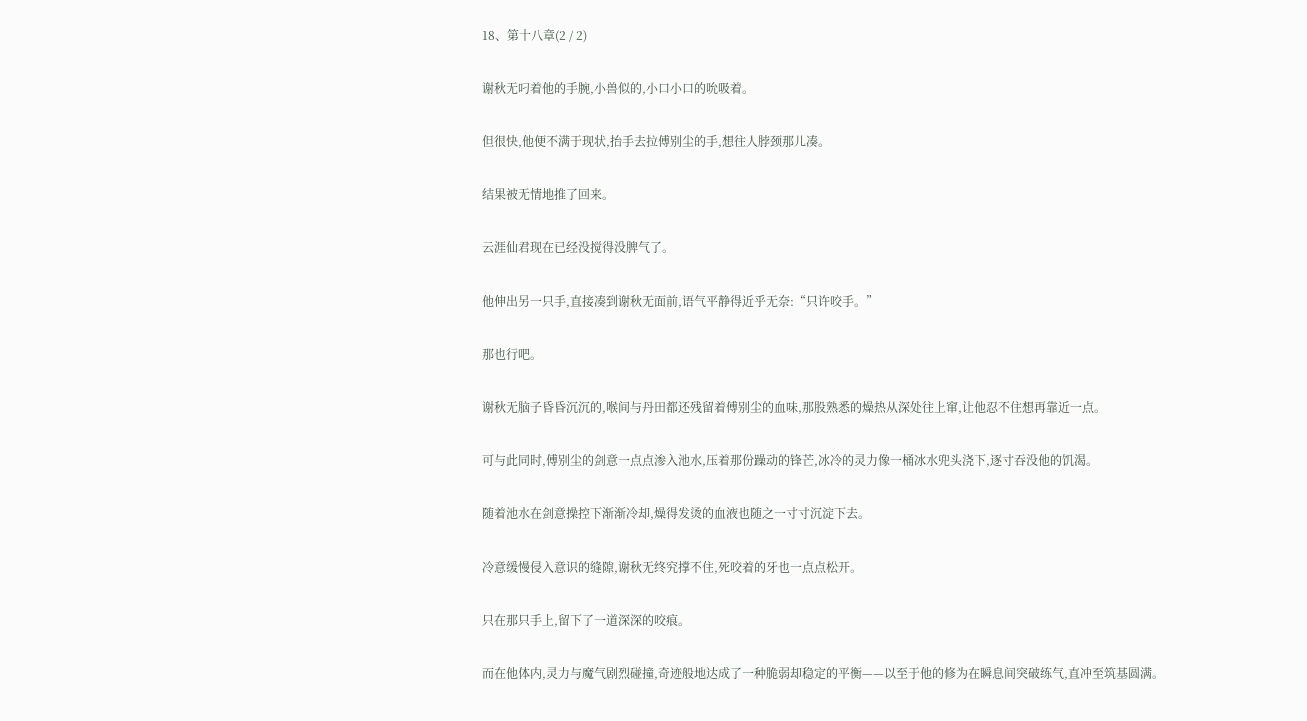18、第十八章(2 / 2)

谢秋无叼着他的手腕,小兽似的,小口小口的吮吸着。

但很快,他便不满于现状,抬手去拉傅别尘的手,想往人脖颈那儿凑。

结果被无情地推了回来。

云涯仙君现在已经没搅得没脾气了。

他伸出另一只手,直接凑到谢秋无面前,语气平静得近乎无奈:“只许咬手。”

那也行吧。

谢秋无脑子昏昏沉沉的,喉间与丹田都还残留着傅别尘的血味,那股熟悉的燥热从深处往上窜,让他忍不住想再靠近一点。

可与此同时,傅别尘的剑意一点点渗入池水,压着那份躁动的锋芒,冰冷的灵力像一桶冰水兜头浇下,逐寸吞没他的饥渴。

随着池水在剑意操控下渐渐冷却,燥得发烫的血液也随之一寸寸沉淀下去。

冷意缓慢侵入意识的缝隙,谢秋无终究撑不住,死咬着的牙也一点点松开。

只在那只手上,留下了一道深深的咬痕。

而在他体内,灵力与魔气剧烈碰撞,奇迹般地达成了一种脆弱却稳定的平衡——以至于他的修为在瞬息间突破练气,直冲至筑基圆满。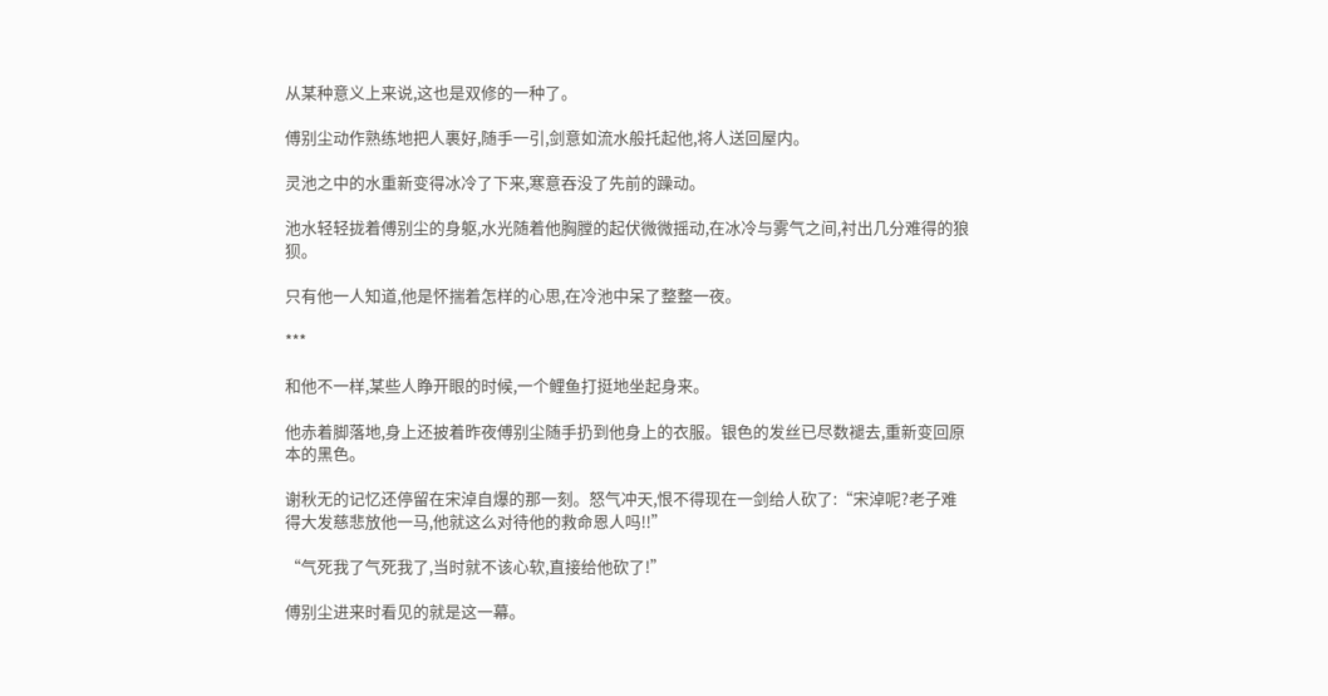从某种意义上来说,这也是双修的一种了。

傅别尘动作熟练地把人裹好,随手一引,剑意如流水般托起他,将人送回屋内。

灵池之中的水重新变得冰冷了下来,寒意吞没了先前的躁动。

池水轻轻拢着傅别尘的身躯,水光随着他胸膛的起伏微微摇动,在冰冷与雾气之间,衬出几分难得的狼狈。

只有他一人知道,他是怀揣着怎样的心思,在冷池中呆了整整一夜。

***

和他不一样,某些人睁开眼的时候,一个鲤鱼打挺地坐起身来。

他赤着脚落地,身上还披着昨夜傅别尘随手扔到他身上的衣服。银色的发丝已尽数褪去,重新变回原本的黑色。

谢秋无的记忆还停留在宋淖自爆的那一刻。怒气冲天,恨不得现在一剑给人砍了:“宋淖呢?老子难得大发慈悲放他一马,他就这么对待他的救命恩人吗!!”

“气死我了气死我了,当时就不该心软,直接给他砍了!”

傅别尘进来时看见的就是这一幕。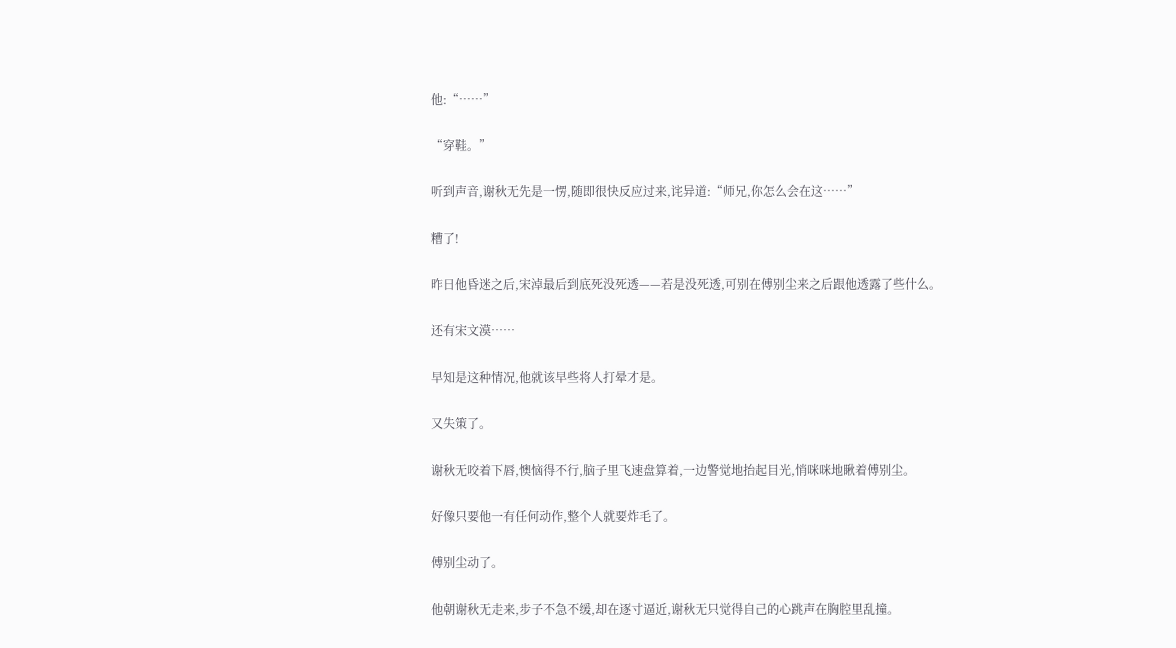他:“……”

“穿鞋。”

听到声音,谢秋无先是一愣,随即很快反应过来,诧异道:“师兄,你怎么会在这……”

糟了!

昨日他昏迷之后,宋淖最后到底死没死透——若是没死透,可别在傅别尘来之后跟他透露了些什么。

还有宋文漠……

早知是这种情况,他就该早些将人打晕才是。

又失策了。

谢秋无咬着下唇,懊恼得不行,脑子里飞速盘算着,一边警觉地抬起目光,悄咪咪地瞅着傅别尘。

好像只要他一有任何动作,整个人就要炸毛了。

傅别尘动了。

他朝谢秋无走来,步子不急不缓,却在逐寸逼近,谢秋无只觉得自己的心跳声在胸腔里乱撞。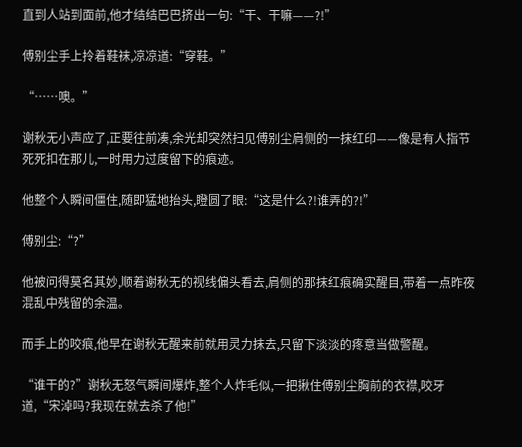直到人站到面前,他才结结巴巴挤出一句:“干、干嘛——?!”

傅别尘手上拎着鞋袜,凉凉道:“穿鞋。”

“……噢。”

谢秋无小声应了,正要往前凑,余光却突然扫见傅别尘肩侧的一抹红印——像是有人指节死死扣在那儿,一时用力过度留下的痕迹。

他整个人瞬间僵住,随即猛地抬头,瞪圆了眼:“这是什么?!谁弄的?!”

傅别尘:“?”

他被问得莫名其妙,顺着谢秋无的视线偏头看去,肩侧的那抹红痕确实醒目,带着一点昨夜混乱中残留的余温。

而手上的咬痕,他早在谢秋无醒来前就用灵力抹去,只留下淡淡的疼意当做警醒。

“谁干的?”谢秋无怒气瞬间爆炸,整个人炸毛似,一把揪住傅别尘胸前的衣襟,咬牙道,“宋淖吗?我现在就去杀了他!”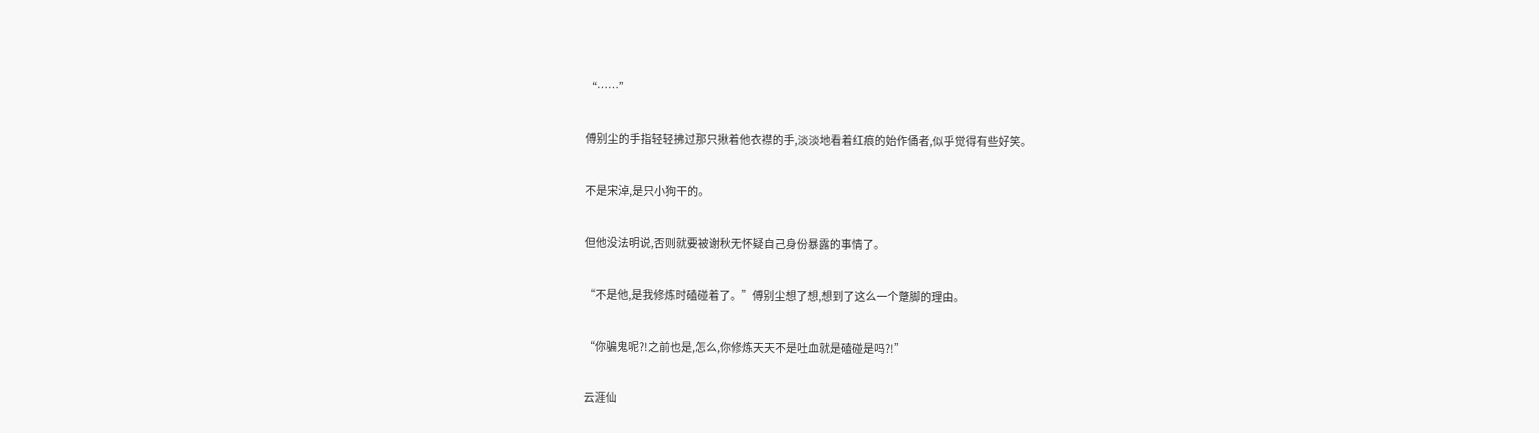“……”

傅别尘的手指轻轻拂过那只揪着他衣襟的手,淡淡地看着红痕的始作俑者,似乎觉得有些好笑。

不是宋淖,是只小狗干的。

但他没法明说,否则就要被谢秋无怀疑自己身份暴露的事情了。

“不是他,是我修炼时磕碰着了。”傅别尘想了想,想到了这么一个蹩脚的理由。

“你骗鬼呢?!之前也是,怎么,你修炼天天不是吐血就是磕碰是吗?!”

云涯仙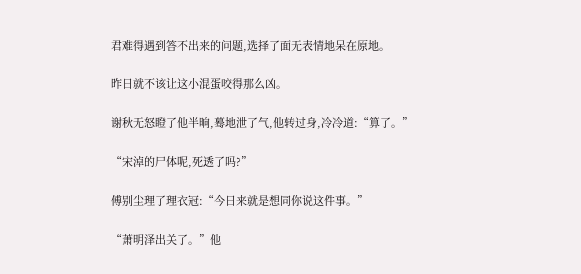君难得遇到答不出来的问题,选择了面无表情地呆在原地。

昨日就不该让这小混蛋咬得那么凶。

谢秋无怒瞪了他半晌,蓦地泄了气,他转过身,冷冷道:“算了。”

“宋淖的尸体呢,死透了吗?”

傅别尘理了理衣冠:“今日来就是想同你说这件事。”

“萧明泽出关了。”他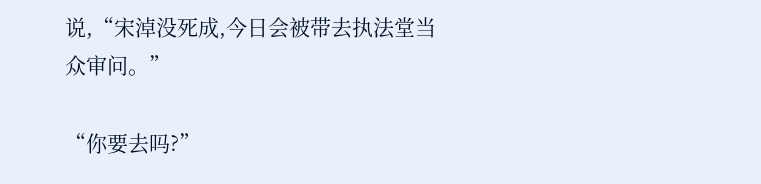说,“宋淖没死成,今日会被带去执法堂当众审问。”

“你要去吗?”